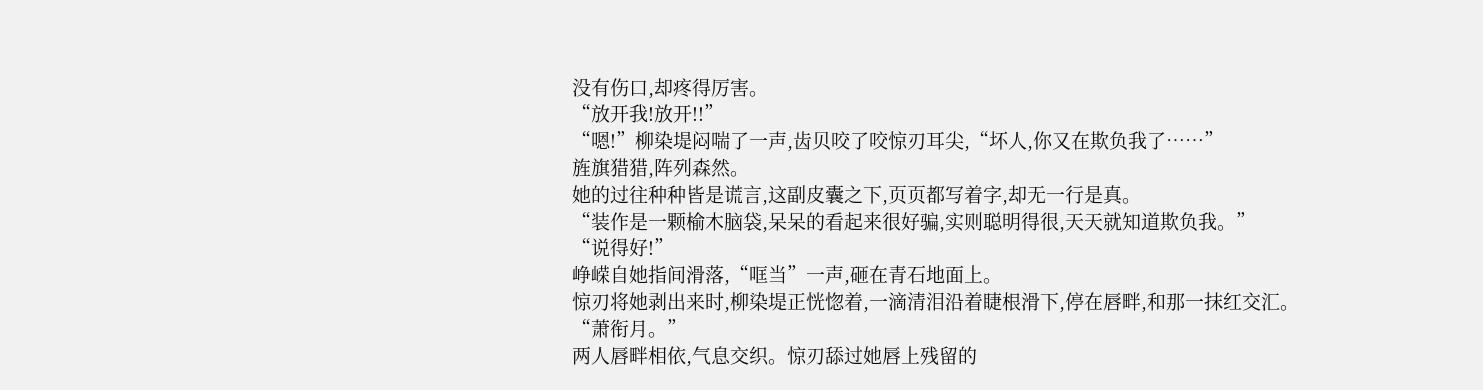没有伤口,却疼得厉害。
“放开我!放开!!”
“嗯!”柳染堤闷喘了一声,齿贝咬了咬惊刃耳尖,“坏人,你又在欺负我了……”
旌旗猎猎,阵列森然。
她的过往种种皆是谎言,这副皮囊之下,页页都写着字,却无一行是真。
“装作是一颗榆木脑袋,呆呆的看起来很好骗,实则聪明得很,天天就知道欺负我。”
“说得好!”
峥嵘自她指间滑落,“哐当”一声,砸在青石地面上。
惊刃将她剥出来时,柳染堤正恍惚着,一滴清泪沿着睫根滑下,停在唇畔,和那一抹红交汇。
“萧衔月。”
两人唇畔相依,气息交织。惊刃舔过她唇上残留的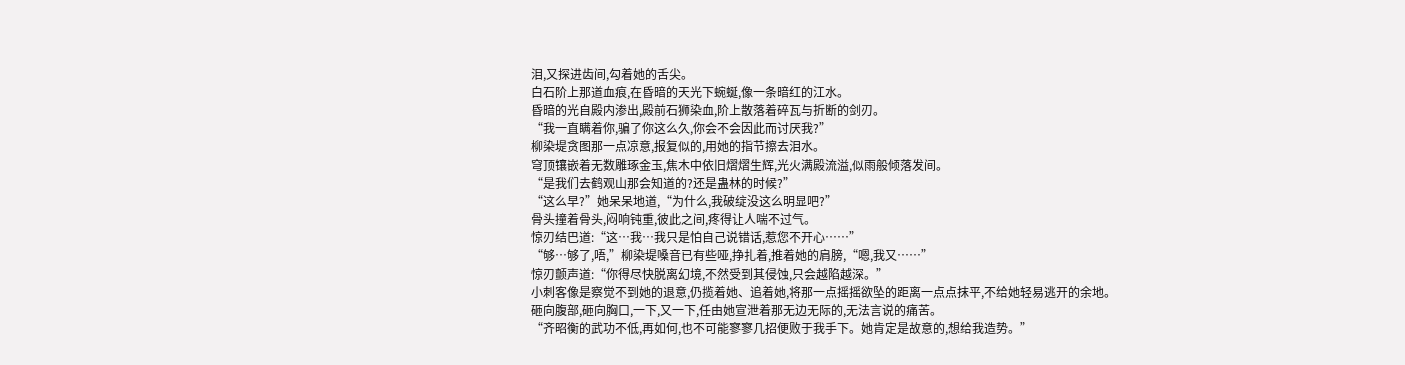泪,又探进齿间,勾着她的舌尖。
白石阶上那道血痕,在昏暗的天光下蜿蜒,像一条暗红的江水。
昏暗的光自殿内渗出,殿前石狮染血,阶上散落着碎瓦与折断的剑刃。
“我一直瞒着你,骗了你这么久,你会不会因此而讨厌我?”
柳染堤贪图那一点凉意,报复似的,用她的指节擦去泪水。
穹顶镶嵌着无数雕琢金玉,焦木中依旧熠熠生辉,光火满殿流溢,似雨般倾落发间。
“是我们去鹤观山那会知道的?还是蛊林的时候?”
“这么早?”她呆呆地道,“为什么,我破绽没这么明显吧?”
骨头撞着骨头,闷响钝重,彼此之间,疼得让人喘不过气。
惊刃结巴道:“这…我…我只是怕自己说错话,惹您不开心……”
“够…够了,唔,”柳染堤嗓音已有些哑,挣扎着,推着她的肩膀,“嗯,我又……”
惊刃颤声道:“你得尽快脱离幻境,不然受到其侵蚀,只会越陷越深。”
小刺客像是察觉不到她的退意,仍揽着她、追着她,将那一点摇摇欲坠的距离一点点抹平,不给她轻易逃开的余地。
砸向腹部,砸向胸口,一下,又一下,任由她宣泄着那无边无际的,无法言说的痛苦。
“齐昭衡的武功不低,再如何,也不可能寥寥几招便败于我手下。她肯定是故意的,想给我造势。”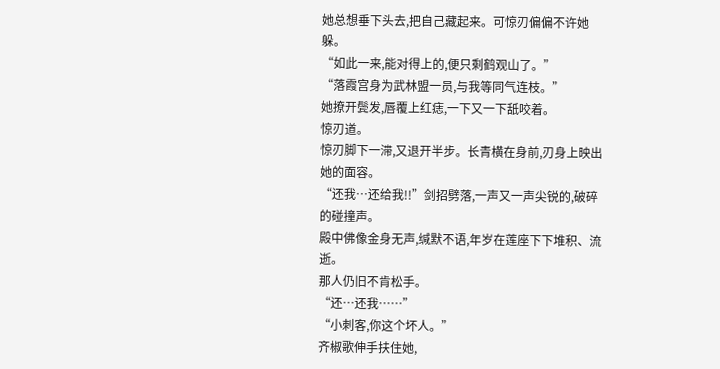她总想垂下头去,把自己藏起来。可惊刃偏偏不许她躲。
“如此一来,能对得上的,便只剩鹤观山了。”
“落霞宫身为武林盟一员,与我等同气连枝。”
她撩开鬓发,唇覆上红痣,一下又一下舐咬着。
惊刃道。
惊刃脚下一滞,又退开半步。长青横在身前,刃身上映出她的面容。
“还我…还给我!!”剑招劈落,一声又一声尖锐的,破碎的碰撞声。
殿中佛像金身无声,缄默不语,年岁在莲座下下堆积、流逝。
那人仍旧不肯松手。
“还…还我……”
“小刺客,你这个坏人。”
齐椒歌伸手扶住她,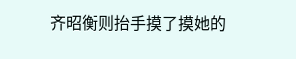齐昭衡则抬手摸了摸她的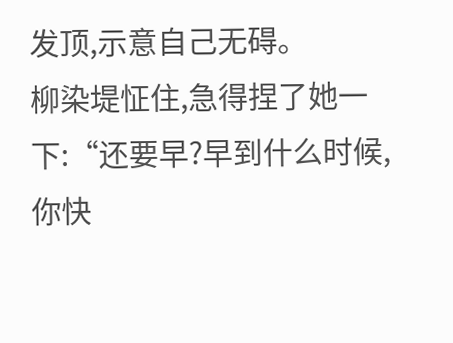发顶,示意自己无碍。
柳染堤怔住,急得捏了她一下:“还要早?早到什么时候,你快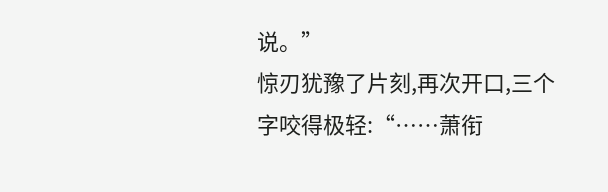说。”
惊刃犹豫了片刻,再次开口,三个字咬得极轻:“……萧衔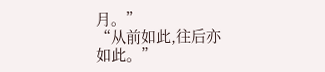月。”
“从前如此,往后亦如此。”